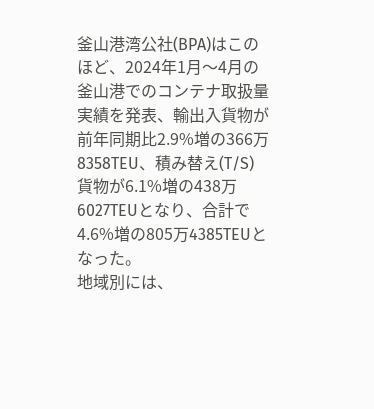釜山港湾公社(BPA)はこのほど、2024年1月〜4月の釜山港でのコンテナ取扱量実績を発表、輸出入貨物が前年同期比2.9%増の366万8358TEU、積み替え(T/S)貨物が6.1%増の438万6027TEUとなり、合計で4.6%増の805万4385TEUとなった。
地域別には、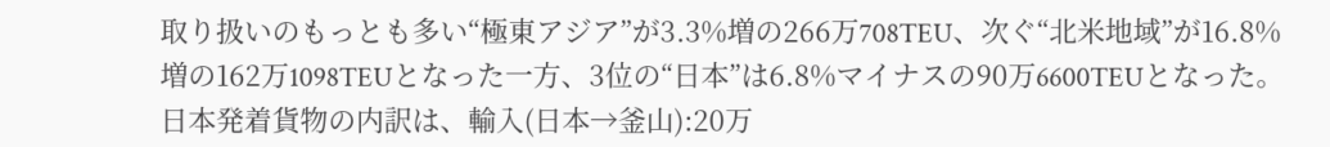取り扱いのもっとも多い“極東アジア”が3.3%増の266万708TEU、次ぐ“北米地域”が16.8%増の162万1098TEUとなった一方、3位の“日本”は6.8%マイナスの90万6600TEUとなった。
日本発着貨物の内訳は、輸入(日本→釜山):20万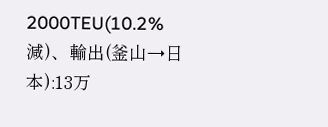2000TEU(10.2%減)、輸出(釜山→日本):13万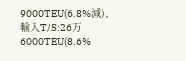9000TEU(6.8%減)、輸入T/S:26万6000TEU(8.6%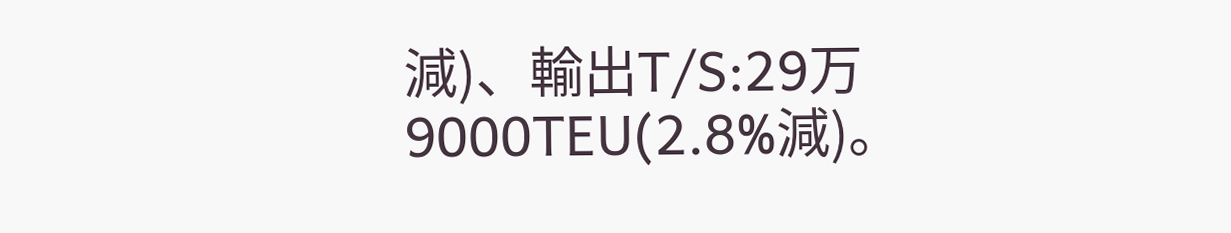減)、輸出T/S:29万9000TEU(2.8%減)。